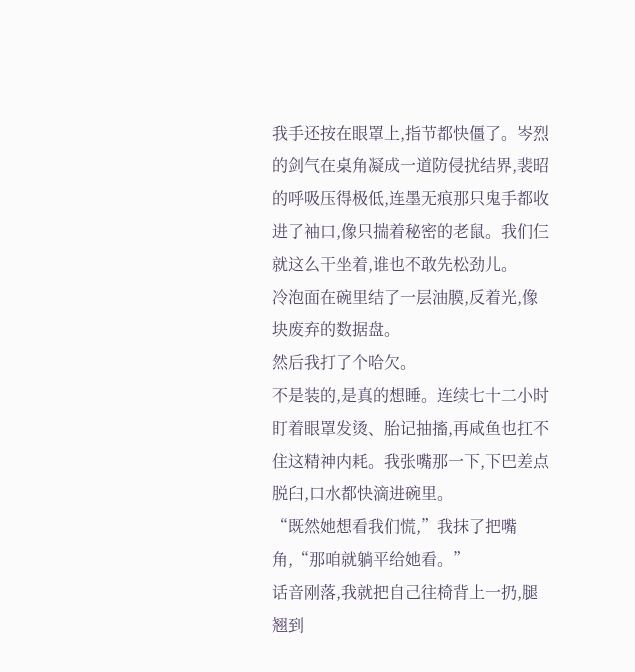我手还按在眼罩上,指节都快僵了。岑烈的剑气在桌角凝成一道防侵扰结界,裴昭的呼吸压得极低,连墨无痕那只鬼手都收进了袖口,像只揣着秘密的老鼠。我们仨就这么干坐着,谁也不敢先松劲儿。
冷泡面在碗里结了一层油膜,反着光,像块废弃的数据盘。
然后我打了个哈欠。
不是装的,是真的想睡。连续七十二小时盯着眼罩发烫、胎记抽搐,再咸鱼也扛不住这精神内耗。我张嘴那一下,下巴差点脱臼,口水都快滴进碗里。
“既然她想看我们慌,”我抹了把嘴角,“那咱就躺平给她看。”
话音刚落,我就把自己往椅背上一扔,腿翘到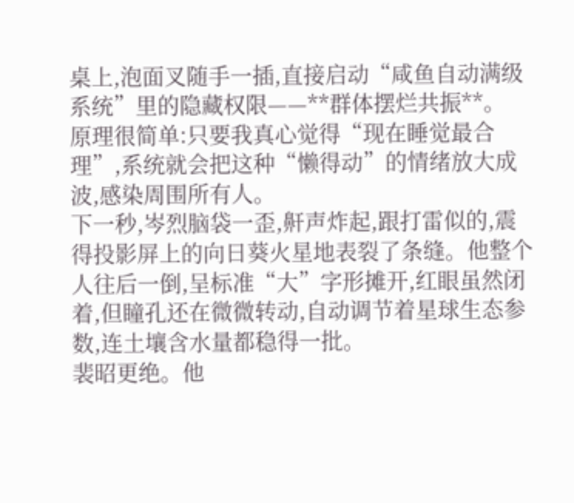桌上,泡面叉随手一插,直接启动“咸鱼自动满级系统”里的隐藏权限——**群体摆烂共振**。
原理很简单:只要我真心觉得“现在睡觉最合理”,系统就会把这种“懒得动”的情绪放大成波,感染周围所有人。
下一秒,岑烈脑袋一歪,鼾声炸起,跟打雷似的,震得投影屏上的向日葵火星地表裂了条缝。他整个人往后一倒,呈标准“大”字形摊开,红眼虽然闭着,但瞳孔还在微微转动,自动调节着星球生态参数,连土壤含水量都稳得一批。
裴昭更绝。他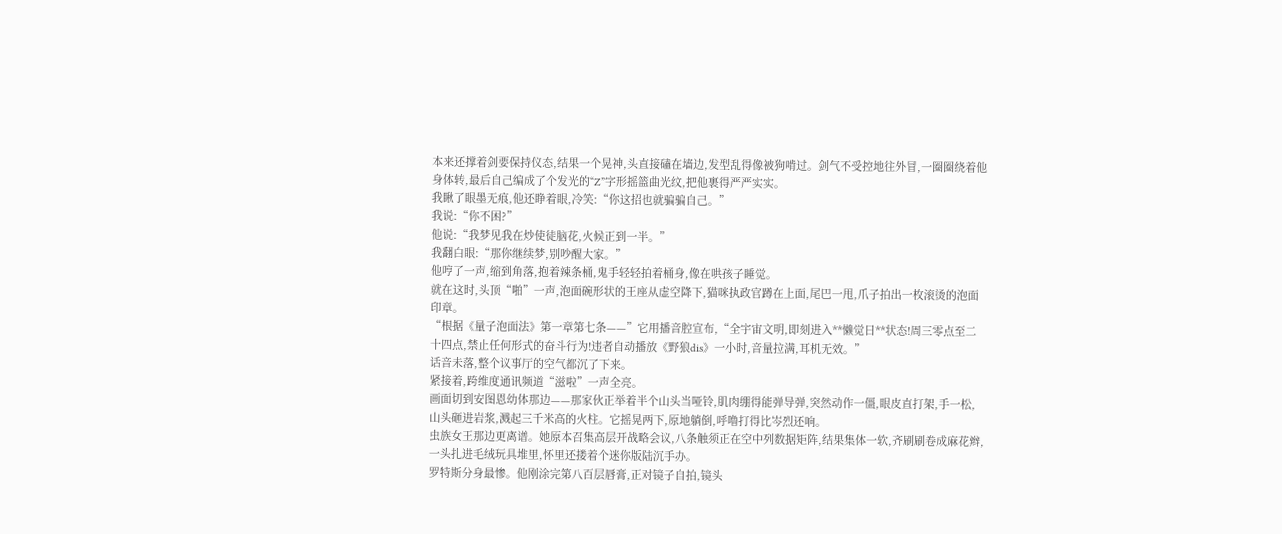本来还撑着剑要保持仪态,结果一个晃神,头直接磕在墙边,发型乱得像被狗啃过。剑气不受控地往外冒,一圈圈绕着他身体转,最后自己编成了个发光的“Z”字形摇篮曲光纹,把他裹得严严实实。
我瞅了眼墨无痕,他还睁着眼,冷笑:“你这招也就骗骗自己。”
我说:“你不困?”
他说:“我梦见我在炒使徒脑花,火候正到一半。”
我翻白眼:“那你继续梦,别吵醒大家。”
他哼了一声,缩到角落,抱着辣条桶,鬼手轻轻拍着桶身,像在哄孩子睡觉。
就在这时,头顶“啪”一声,泡面碗形状的王座从虚空降下,猫咪执政官蹲在上面,尾巴一甩,爪子拍出一枚滚烫的泡面印章。
“根据《量子泡面法》第一章第七条——”它用播音腔宣布,“全宇宙文明,即刻进入**懒觉日**状态!周三零点至二十四点,禁止任何形式的奋斗行为!违者自动播放《野狼dis》一小时,音量拉满,耳机无效。”
话音未落,整个议事厅的空气都沉了下来。
紧接着,跨维度通讯频道“滋啦”一声全亮。
画面切到安图恩幼体那边——那家伙正举着半个山头当哑铃,肌肉绷得能弹导弹,突然动作一僵,眼皮直打架,手一松,山头砸进岩浆,溅起三千米高的火柱。它摇晃两下,原地躺倒,呼噜打得比岑烈还响。
虫族女王那边更离谱。她原本召集高层开战略会议,八条触须正在空中列数据矩阵,结果集体一软,齐刷刷卷成麻花辫,一头扎进毛绒玩具堆里,怀里还搂着个迷你版陆沉手办。
罗特斯分身最惨。他刚涂完第八百层唇膏,正对镜子自拍,镜头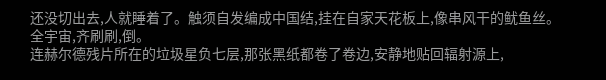还没切出去,人就睡着了。触须自发编成中国结,挂在自家天花板上,像串风干的鱿鱼丝。
全宇宙,齐刷刷,倒。
连赫尔德残片所在的垃圾星负七层,那张黑纸都卷了卷边,安静地贴回辐射源上,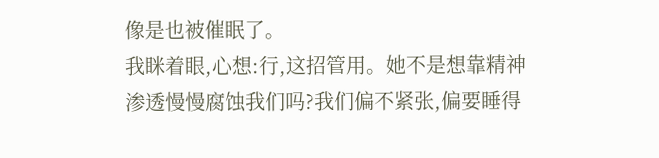像是也被催眠了。
我眯着眼,心想:行,这招管用。她不是想靠精神渗透慢慢腐蚀我们吗?我们偏不紧张,偏要睡得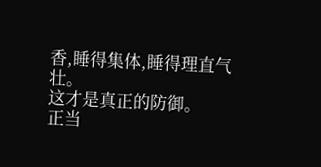香,睡得集体,睡得理直气壮。
这才是真正的防御。
正当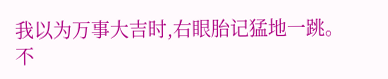我以为万事大吉时,右眼胎记猛地一跳。
不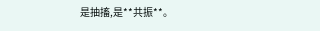是抽搐,是**共振**。